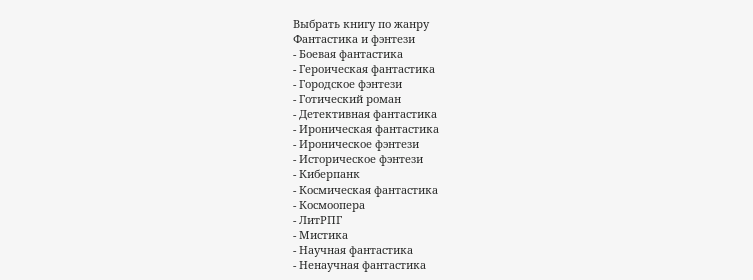Выбрать книгу по жанру
Фантастика и фэнтези
- Боевая фантастика
- Героическая фантастика
- Городское фэнтези
- Готический роман
- Детективная фантастика
- Ироническая фантастика
- Ироническое фэнтези
- Историческое фэнтези
- Киберпанк
- Космическая фантастика
- Космоопера
- ЛитРПГ
- Мистика
- Научная фантастика
- Ненаучная фантастика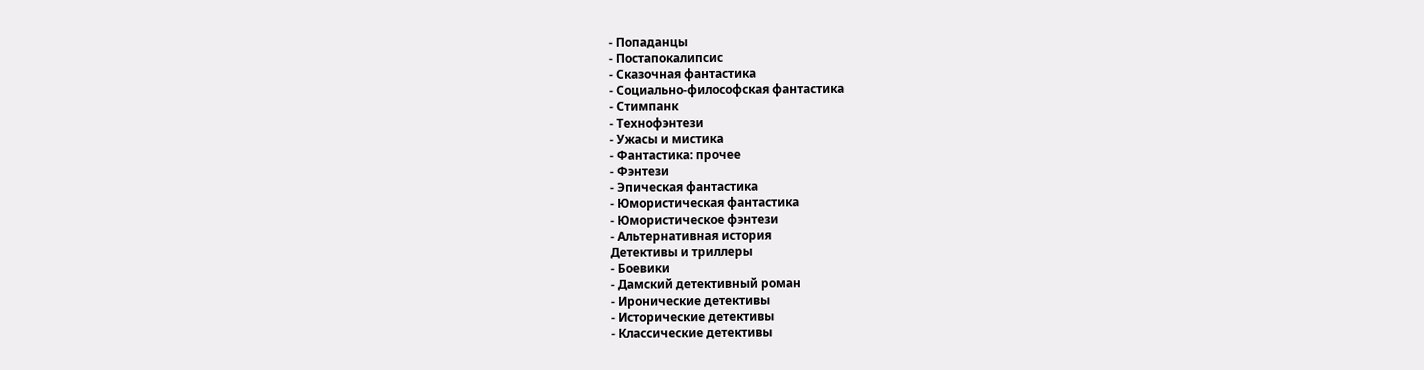- Попаданцы
- Постапокалипсис
- Сказочная фантастика
- Социально-философская фантастика
- Стимпанк
- Технофэнтези
- Ужасы и мистика
- Фантастика: прочее
- Фэнтези
- Эпическая фантастика
- Юмористическая фантастика
- Юмористическое фэнтези
- Альтернативная история
Детективы и триллеры
- Боевики
- Дамский детективный роман
- Иронические детективы
- Исторические детективы
- Классические детективы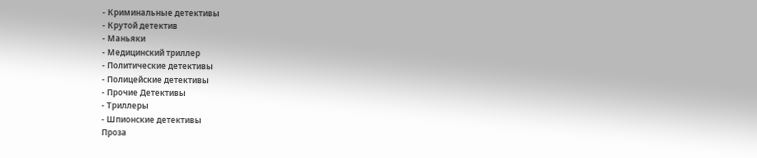- Криминальные детективы
- Крутой детектив
- Маньяки
- Медицинский триллер
- Политические детективы
- Полицейские детективы
- Прочие Детективы
- Триллеры
- Шпионские детективы
Проза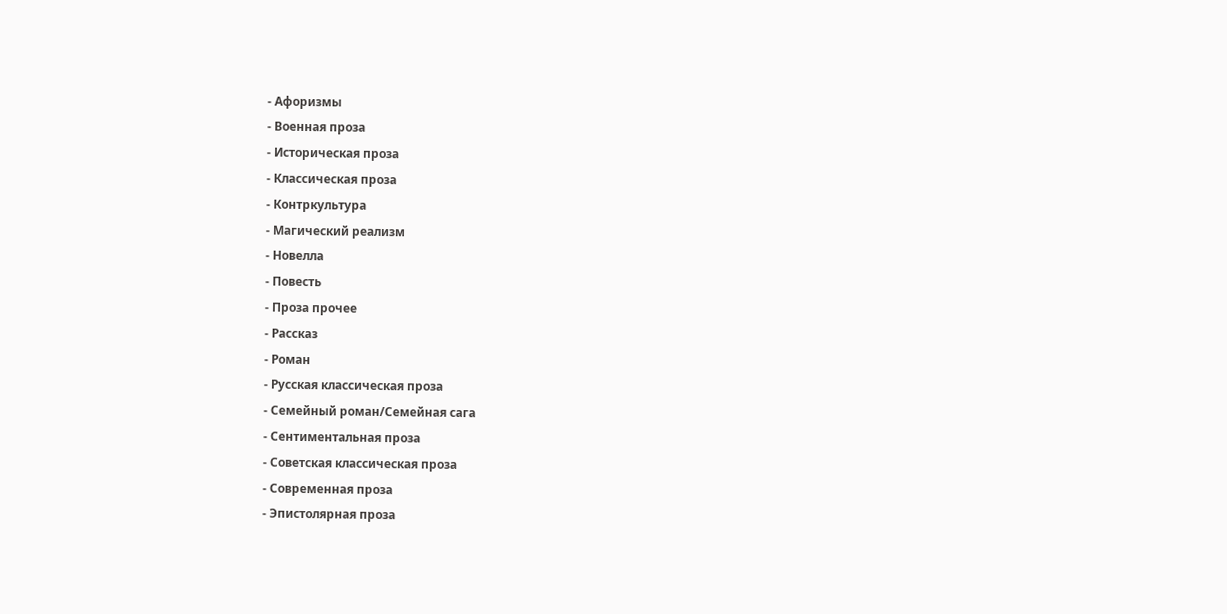- Афоризмы
- Военная проза
- Историческая проза
- Классическая проза
- Контркультура
- Магический реализм
- Новелла
- Повесть
- Проза прочее
- Рассказ
- Роман
- Русская классическая проза
- Семейный роман/Семейная сага
- Сентиментальная проза
- Советская классическая проза
- Современная проза
- Эпистолярная проза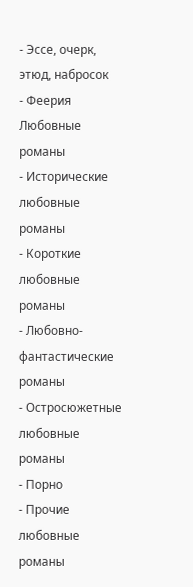- Эссе, очерк, этюд, набросок
- Феерия
Любовные романы
- Исторические любовные романы
- Короткие любовные романы
- Любовно-фантастические романы
- Остросюжетные любовные романы
- Порно
- Прочие любовные романы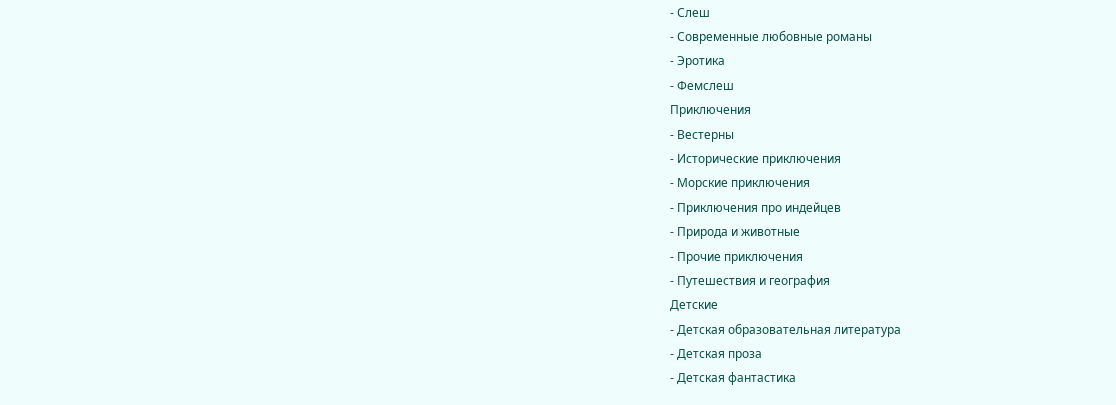- Слеш
- Современные любовные романы
- Эротика
- Фемслеш
Приключения
- Вестерны
- Исторические приключения
- Морские приключения
- Приключения про индейцев
- Природа и животные
- Прочие приключения
- Путешествия и география
Детские
- Детская образовательная литература
- Детская проза
- Детская фантастика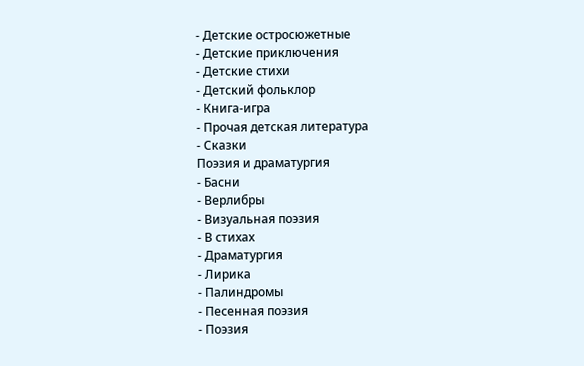- Детские остросюжетные
- Детские приключения
- Детские стихи
- Детский фольклор
- Книга-игра
- Прочая детская литература
- Сказки
Поэзия и драматургия
- Басни
- Верлибры
- Визуальная поэзия
- В стихах
- Драматургия
- Лирика
- Палиндромы
- Песенная поэзия
- Поэзия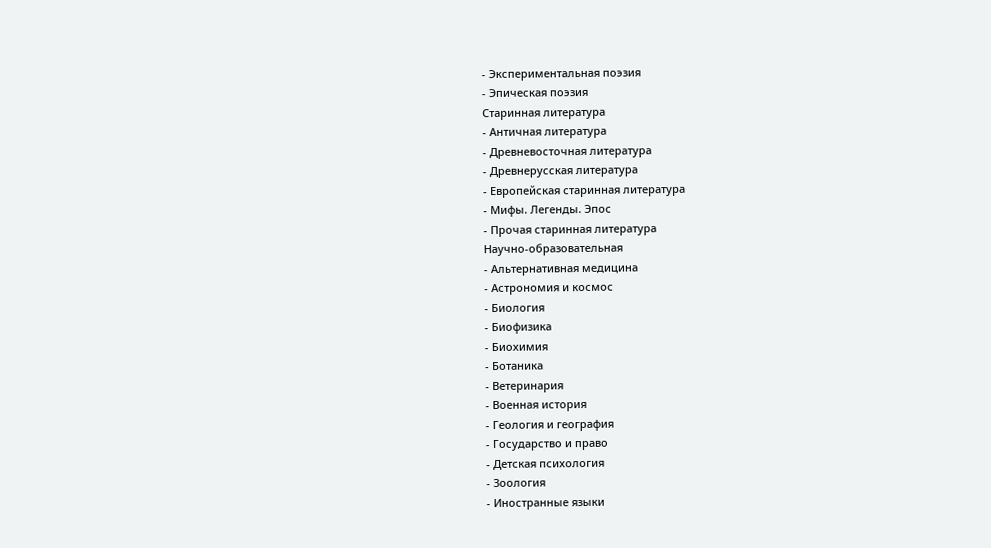- Экспериментальная поэзия
- Эпическая поэзия
Старинная литература
- Античная литература
- Древневосточная литература
- Древнерусская литература
- Европейская старинная литература
- Мифы. Легенды. Эпос
- Прочая старинная литература
Научно-образовательная
- Альтернативная медицина
- Астрономия и космос
- Биология
- Биофизика
- Биохимия
- Ботаника
- Ветеринария
- Военная история
- Геология и география
- Государство и право
- Детская психология
- Зоология
- Иностранные языки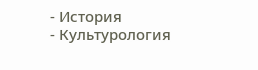- История
- Культурология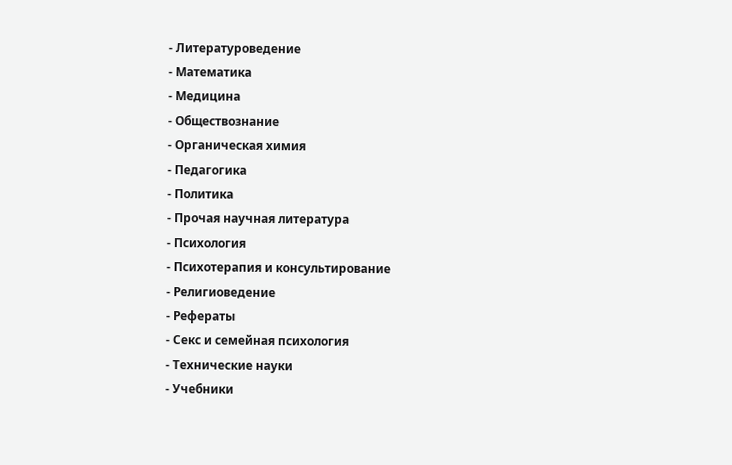- Литературоведение
- Математика
- Медицина
- Обществознание
- Органическая химия
- Педагогика
- Политика
- Прочая научная литература
- Психология
- Психотерапия и консультирование
- Религиоведение
- Рефераты
- Секс и семейная психология
- Технические науки
- Учебники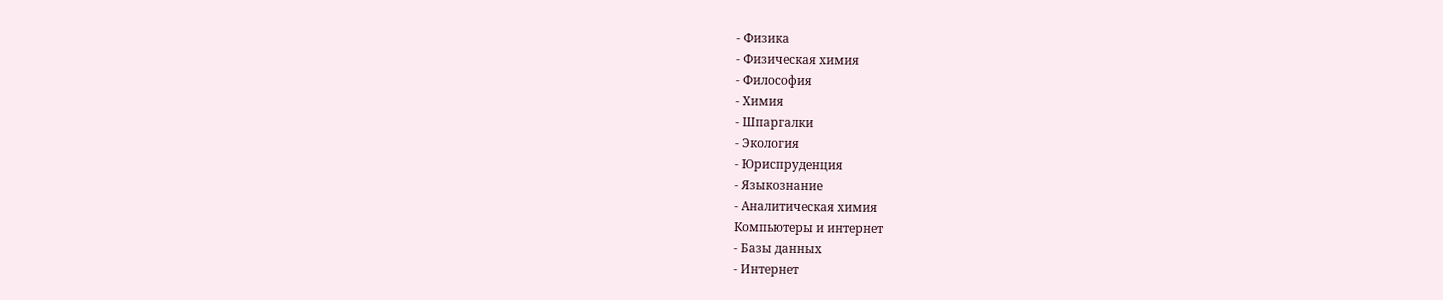- Физика
- Физическая химия
- Философия
- Химия
- Шпаргалки
- Экология
- Юриспруденция
- Языкознание
- Аналитическая химия
Компьютеры и интернет
- Базы данных
- Интернет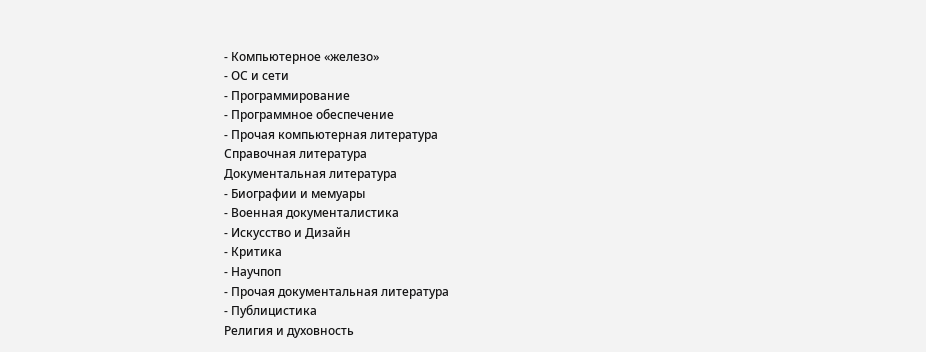- Компьютерное «железо»
- ОС и сети
- Программирование
- Программное обеспечение
- Прочая компьютерная литература
Справочная литература
Документальная литература
- Биографии и мемуары
- Военная документалистика
- Искусство и Дизайн
- Критика
- Научпоп
- Прочая документальная литература
- Публицистика
Религия и духовность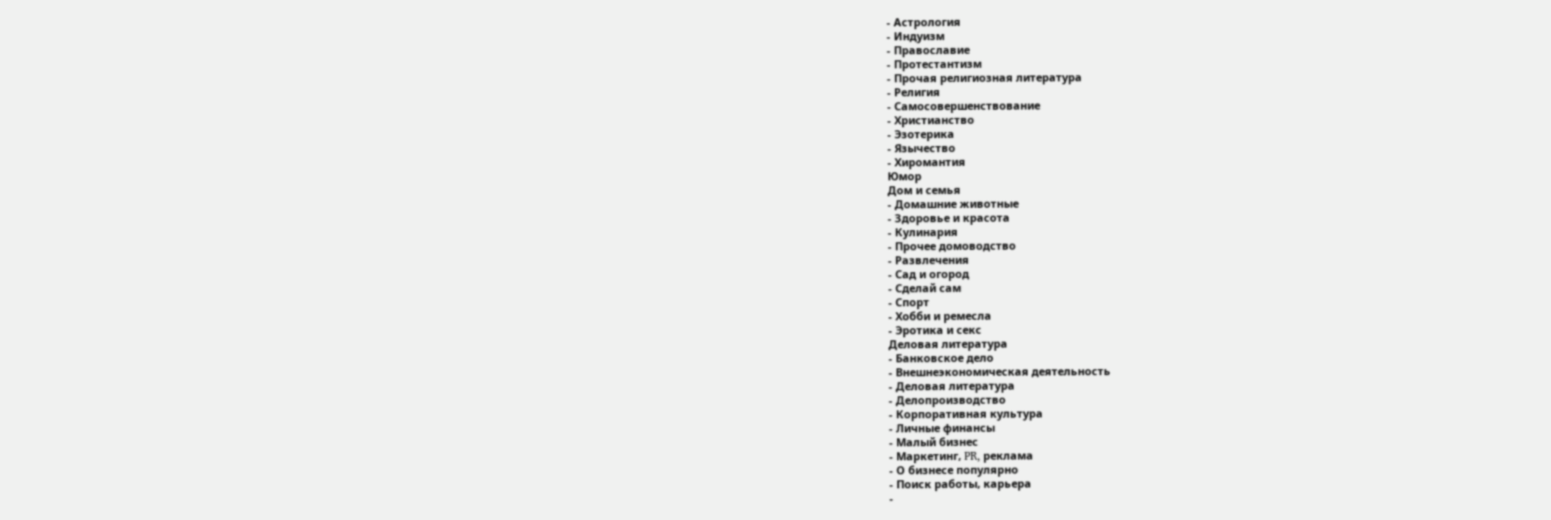- Астрология
- Индуизм
- Православие
- Протестантизм
- Прочая религиозная литература
- Религия
- Самосовершенствование
- Христианство
- Эзотерика
- Язычество
- Хиромантия
Юмор
Дом и семья
- Домашние животные
- Здоровье и красота
- Кулинария
- Прочее домоводство
- Развлечения
- Сад и огород
- Сделай сам
- Спорт
- Хобби и ремесла
- Эротика и секс
Деловая литература
- Банковское дело
- Внешнеэкономическая деятельность
- Деловая литература
- Делопроизводство
- Корпоративная культура
- Личные финансы
- Малый бизнес
- Маркетинг, PR, реклама
- О бизнесе популярно
- Поиск работы, карьера
-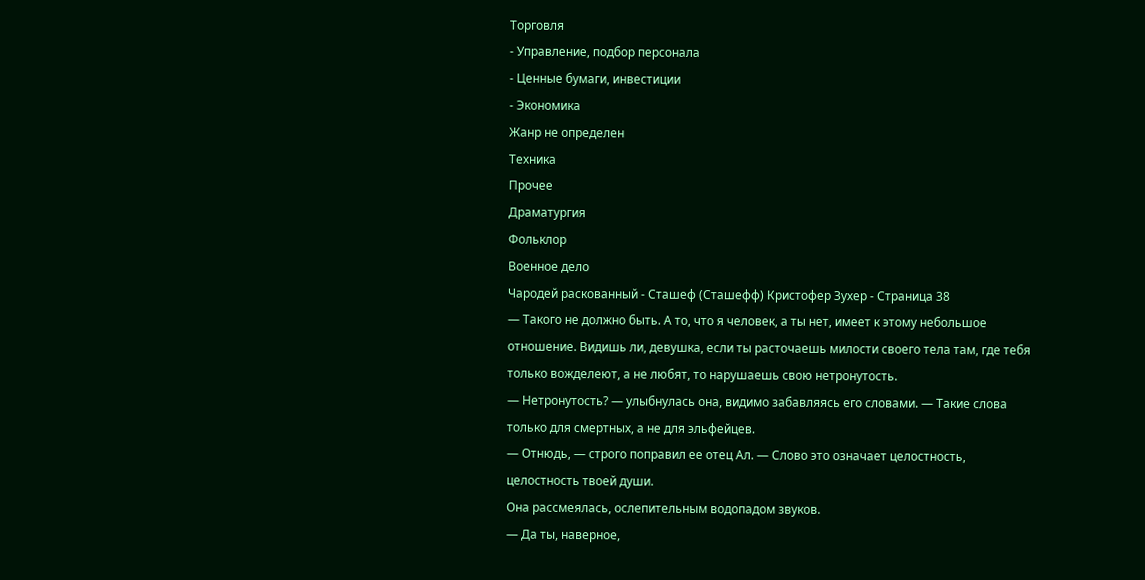Торговля
- Управление, подбор персонала
- Ценные бумаги, инвестиции
- Экономика
Жанр не определен
Техника
Прочее
Драматургия
Фольклор
Военное дело
Чародей раскованный - Сташеф (Сташефф) Кристофер Зухер - Страница 38
— Такого не должно быть. А то, что я человек, а ты нет, имеет к этому небольшое отношение. Видишь ли, девушка, если ты расточаешь милости своего тела там, где тебя только вожделеют, а не любят, то нарушаешь свою нетронутость.
— Нетронутость? — улыбнулась она, видимо забавляясь его словами. — Такие слова только для смертных, а не для эльфейцев.
— Отнюдь, — строго поправил ее отец Ал. — Слово это означает целостность, целостность твоей души.
Она рассмеялась, ослепительным водопадом звуков.
— Да ты, наверное,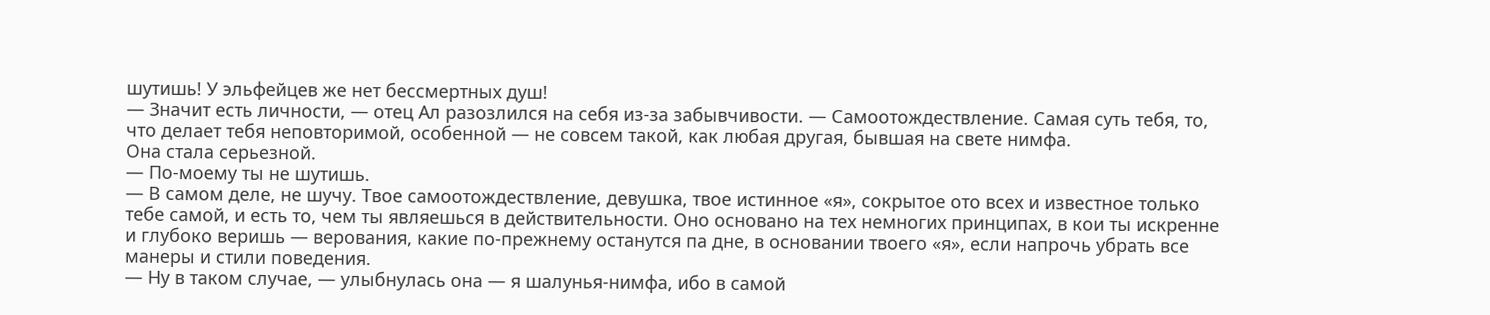шутишь! У эльфейцев же нет бессмертных душ!
— Значит есть личности, — отец Ал разозлился на себя из-за забывчивости. — Самоотождествление. Самая суть тебя, то, что делает тебя неповторимой, особенной — не совсем такой, как любая другая, бывшая на свете нимфа.
Она стала серьезной.
— По-моему ты не шутишь.
— В самом деле, не шучу. Твое самоотождествление, девушка, твое истинное «я», сокрытое ото всех и известное только тебе самой, и есть то, чем ты являешься в действительности. Оно основано на тех немногих принципах, в кои ты искренне и глубоко веришь — верования, какие по-прежнему останутся па дне, в основании твоего «я», если напрочь убрать все манеры и стили поведения.
— Ну в таком случае, — улыбнулась она — я шалунья-нимфа, ибо в самой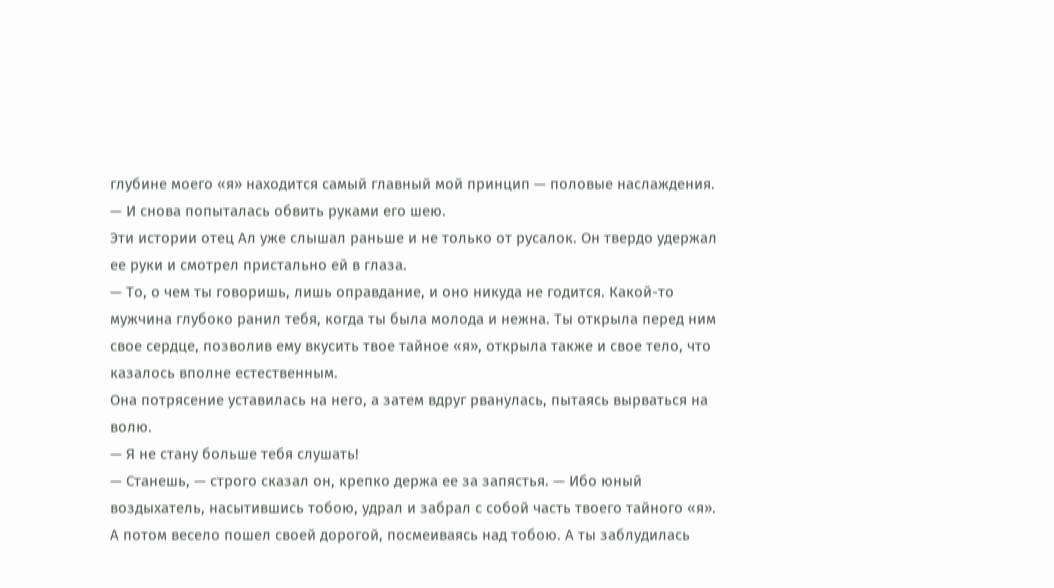глубине моего «я» находится самый главный мой принцип — половые наслаждения. — И снова попыталась обвить руками его шею.
Эти истории отец Ал уже слышал раньше и не только от русалок. Он твердо удержал ее руки и смотрел пристально ей в глаза.
— То, о чем ты говоришь, лишь оправдание, и оно никуда не годится. Какой-то мужчина глубоко ранил тебя, когда ты была молода и нежна. Ты открыла перед ним свое сердце, позволив ему вкусить твое тайное «я», открыла также и свое тело, что казалось вполне естественным.
Она потрясение уставилась на него, а затем вдруг рванулась, пытаясь вырваться на волю.
— Я не стану больше тебя слушать!
— Станешь, — строго сказал он, крепко держа ее за запястья. — Ибо юный воздыхатель, насытившись тобою, удрал и забрал с собой часть твоего тайного «я». А потом весело пошел своей дорогой, посмеиваясь над тобою. А ты заблудилась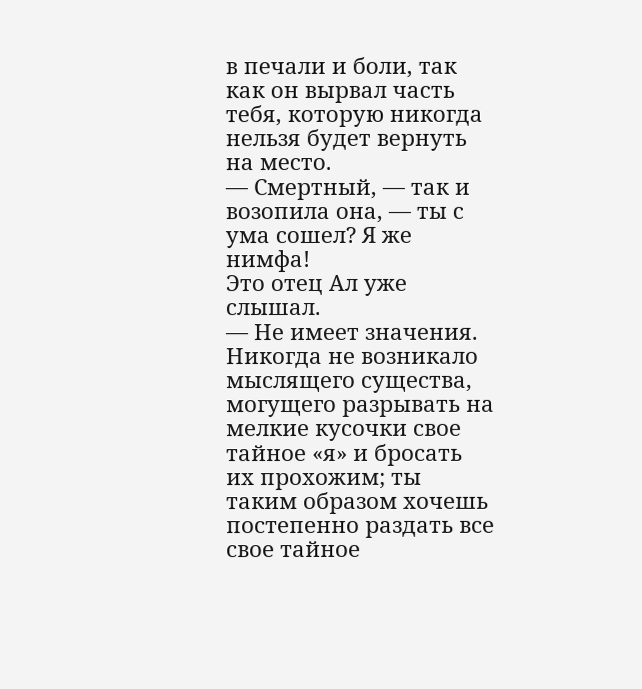в печали и боли, так как он вырвал часть тебя, которую никогда нельзя будет вернуть на место.
— Смертный, — так и возопила она, — ты с ума сошел? Я же нимфа!
Это отец Ал уже слышал.
— Не имеет значения. Никогда не возникало мыслящего существа, могущего разрывать на мелкие кусочки свое тайное «я» и бросать их прохожим; ты таким образом хочешь постепенно раздать все свое тайное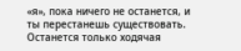«я», пока ничего не останется, и ты перестанешь существовать. Останется только ходячая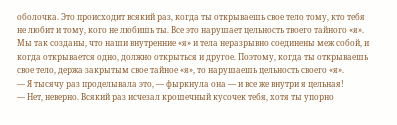оболочка. Это происходит всякий раз, когда ты открываешь свое тело тому, кто тебя не любит и тому, кого не любишь ты. Все это нарушает цельность твоего тайного «я». Мы так созданы, что наши внутренние «я» и тела неразрывно соединены меж собой, и когда открывается одно, должно открыться и другое. Поэтому, когда ты открываешь свое тело, держа закрытым свое тайное «я», то нарушаешь цельность своего «я».
— Я тысячу раз проделывала это, — фыркнула она — и все же внутри я цельная!
— Нет, неверно. Всякий раз исчезал крошечный кусочек тебя, хотя ты упорно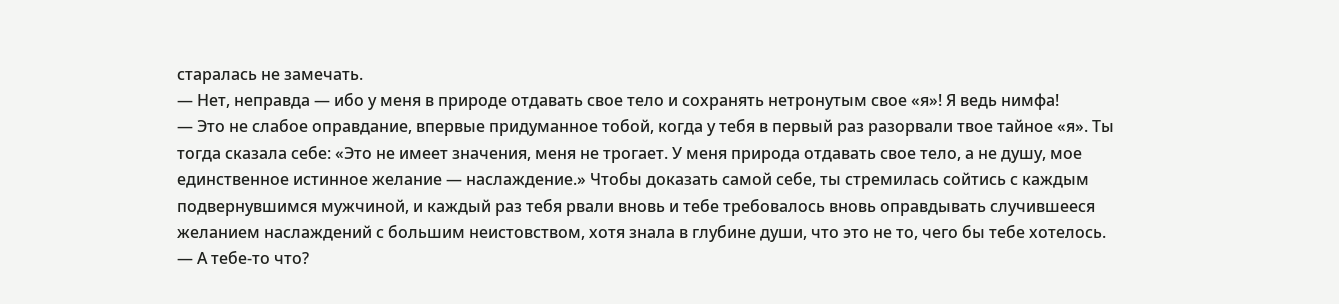старалась не замечать.
— Нет, неправда — ибо у меня в природе отдавать свое тело и сохранять нетронутым свое «я»! Я ведь нимфа!
— Это не слабое оправдание, впервые придуманное тобой, когда у тебя в первый раз разорвали твое тайное «я». Ты тогда сказала себе: «Это не имеет значения, меня не трогает. У меня природа отдавать свое тело, а не душу, мое единственное истинное желание — наслаждение.» Чтобы доказать самой себе, ты стремилась сойтись с каждым подвернувшимся мужчиной, и каждый раз тебя рвали вновь и тебе требовалось вновь оправдывать случившееся желанием наслаждений с большим неистовством, хотя знала в глубине души, что это не то, чего бы тебе хотелось.
— А тебе-то что?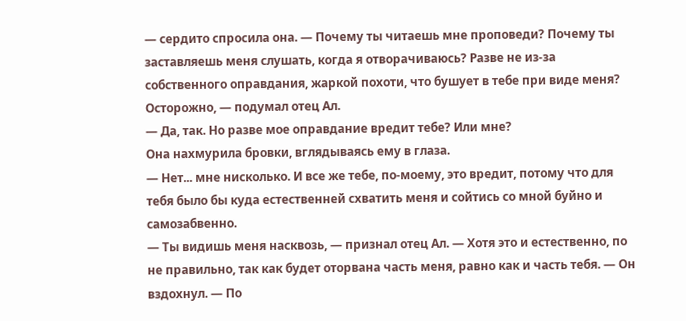— сердито спросила она. — Почему ты читаешь мне проповеди? Почему ты заставляешь меня слушать, когда я отворачиваюсь? Разве не из-за собственного оправдания, жаркой похоти, что бушует в тебе при виде меня?
Осторожно, — подумал отец Ал.
— Да, так. Но разве мое оправдание вредит тебе? Или мне?
Она нахмурила бровки, вглядываясь ему в глаза.
— Нет... мне нисколько. И все же тебе, по-моему, это вредит, потому что для тебя было бы куда естественней схватить меня и сойтись со мной буйно и самозабвенно.
— Ты видишь меня насквозь, — признал отец Ал. — Хотя это и естественно, по не правильно, так как будет оторвана часть меня, равно как и часть тебя. — Он вздохнул. — По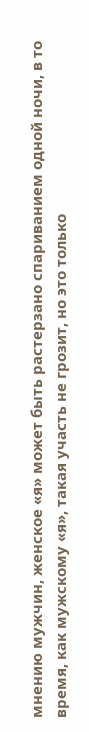мнению мужчин, женское «я» может быть растерзано спариванием одной ночи, в то время, как мужскому «я», такая участь не грозит, но это только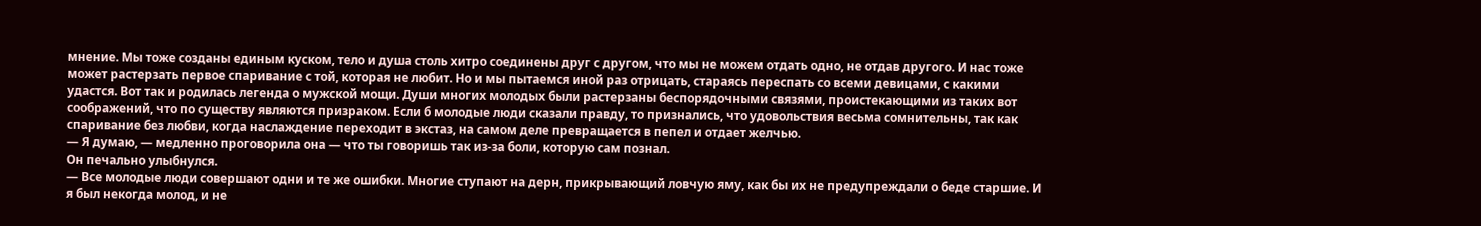мнение. Мы тоже созданы единым куском, тело и душа столь хитро соединены друг с другом, что мы не можем отдать одно, не отдав другого. И нас тоже может растерзать первое спаривание с той, которая не любит. Но и мы пытаемся иной раз отрицать, стараясь переспать со всеми девицами, с какими удастся. Вот так и родилась легенда о мужской мощи. Души многих молодых были растерзаны беспорядочными связями, проистекающими из таких вот соображений, что по существу являются призраком. Если б молодые люди сказали правду, то признались, что удовольствия весьма сомнительны, так как спаривание без любви, когда наслаждение переходит в экстаз, на самом деле превращается в пепел и отдает желчью.
— Я думаю, — медленно проговорила она — что ты говоришь так из-за боли, которую сам познал.
Он печально улыбнулся.
— Все молодые люди совершают одни и те же ошибки. Многие ступают на дерн, прикрывающий ловчую яму, как бы их не предупреждали о беде старшие. И я был некогда молод, и не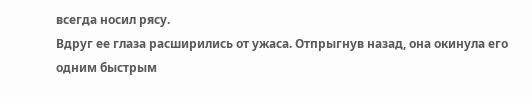всегда носил рясу.
Вдруг ее глаза расширились от ужаса. Отпрыгнув назад, она окинула его одним быстрым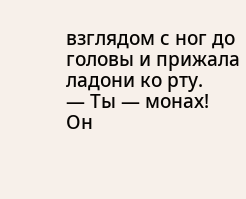взглядом с ног до головы и прижала ладони ко рту.
— Ты — монах!
Он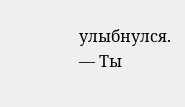улыбнулся.
— Ты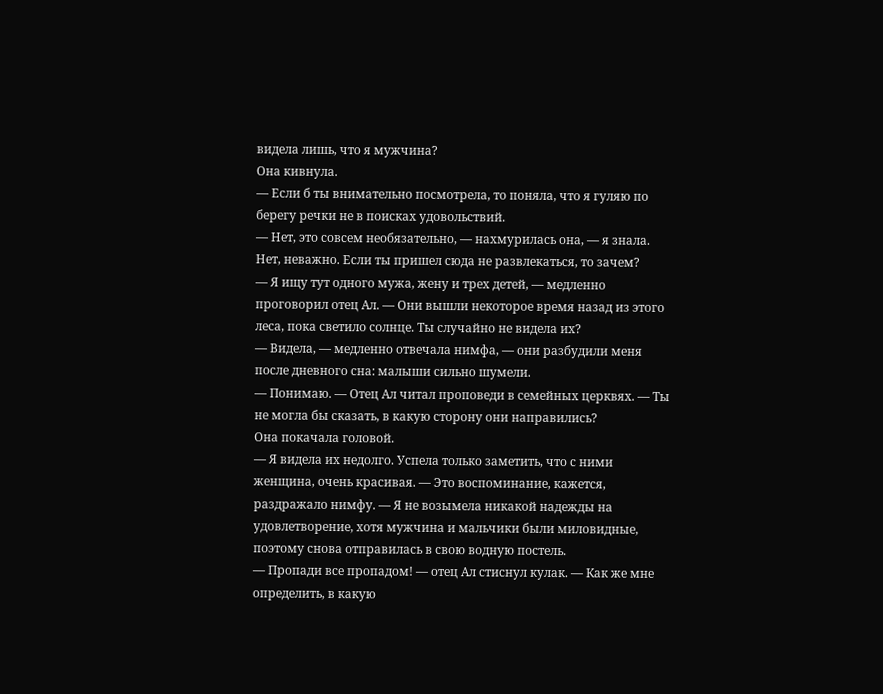видела лишь, что я мужчина?
Она кивнула.
— Если б ты внимательно посмотрела, то поняла, что я гуляю по берегу речки не в поисках удовольствий.
— Нет, это совсем необязательно, — нахмурилась она, — я знала. Нет, неважно. Если ты пришел сюда не развлекаться, то зачем?
— Я ищу тут одного мужа, жену и трех детей, — медленно проговорил отец Ал. — Они вышли некоторое время назад из этого леса, пока светило солнце. Ты случайно не видела их?
— Видела, — медленно отвечала нимфа, — они разбудили меня после дневного сна: малыши сильно шумели.
— Понимаю. — Отец Ал читал проповеди в семейных церквях. — Ты не могла бы сказать, в какую сторону они направились?
Она покачала головой.
— Я видела их недолго. Успела только заметить, что с ними женщина, очень красивая. — Это воспоминание, кажется, раздражало нимфу. — Я не возымела никакой надежды на удовлетворение, хотя мужчина и мальчики были миловидные, поэтому снова отправилась в свою водную постель.
— Пропади все пропадом! — отец Ал стиснул кулак. — Как же мне определить, в какую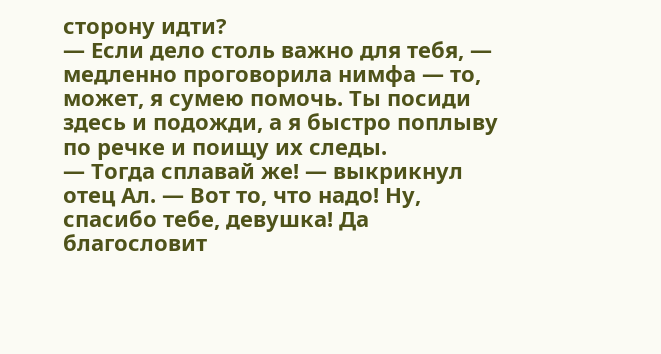сторону идти?
— Если дело столь важно для тебя, — медленно проговорила нимфа — то, может, я сумею помочь. Ты посиди здесь и подожди, а я быстро поплыву по речке и поищу их следы.
— Тогда сплавай же! — выкрикнул отец Ал. — Вот то, что надо! Ну, спасибо тебе, девушка! Да благословит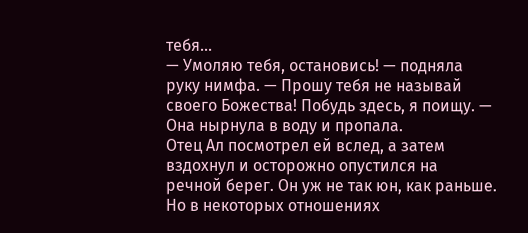тебя...
— Умоляю тебя, остановись! — подняла руку нимфа. — Прошу тебя не называй своего Божества! Побудь здесь, я поищу. — Она нырнула в воду и пропала.
Отец Ал посмотрел ей вслед, а затем вздохнул и осторожно опустился на речной берег. Он уж не так юн, как раньше. Но в некоторых отношениях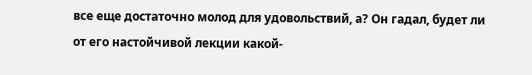все еще достаточно молод для удовольствий, а? Он гадал, будет ли от его настойчивой лекции какой-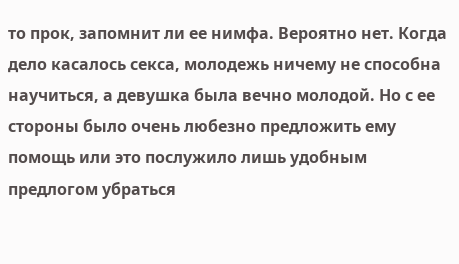то прок, запомнит ли ее нимфа. Вероятно нет. Когда дело касалось секса, молодежь ничему не способна научиться, а девушка была вечно молодой. Но с ее стороны было очень любезно предложить ему помощь или это послужило лишь удобным предлогом убраться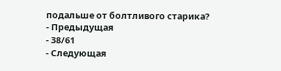подальше от болтливого старика?
- Предыдущая
- 38/61
- Следующая